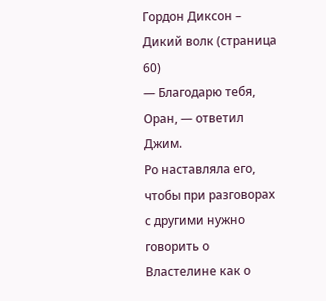Гордон Диксон – Дикий волк (страница 60)
— Благодарю тебя, Оран, — ответил Джим.
Ро наставляла его, чтобы при разговорах с другими нужно говорить о Властелине как о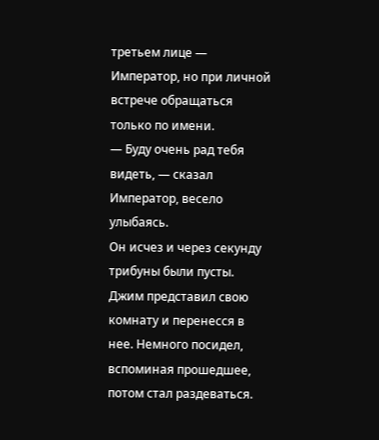третьем лице — Император, но при личной встрече обращаться только по имени.
— Буду очень рад тебя видеть, — сказал Император, весело улыбаясь.
Он исчез и через секунду трибуны были пусты. Джим представил свою комнату и перенесся в нее. Немного посидел, вспоминая прошедшее, потом стал раздеваться.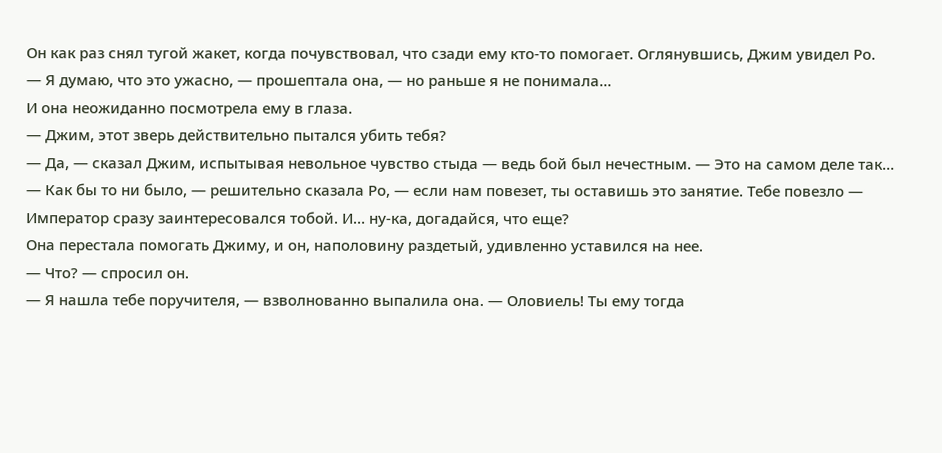Он как раз снял тугой жакет, когда почувствовал, что сзади ему кто-то помогает. Оглянувшись, Джим увидел Ро.
— Я думаю, что это ужасно, — прошептала она, — но раньше я не понимала…
И она неожиданно посмотрела ему в глаза.
— Джим, этот зверь действительно пытался убить тебя?
— Да, — сказал Джим, испытывая невольное чувство стыда — ведь бой был нечестным. — Это на самом деле так…
— Как бы то ни было, — решительно сказала Ро, — если нам повезет, ты оставишь это занятие. Тебе повезло — Император сразу заинтересовался тобой. И… ну-ка, догадайся, что еще?
Она перестала помогать Джиму, и он, наполовину раздетый, удивленно уставился на нее.
— Что? — спросил он.
— Я нашла тебе поручителя, — взволнованно выпалила она. — Оловиель! Ты ему тогда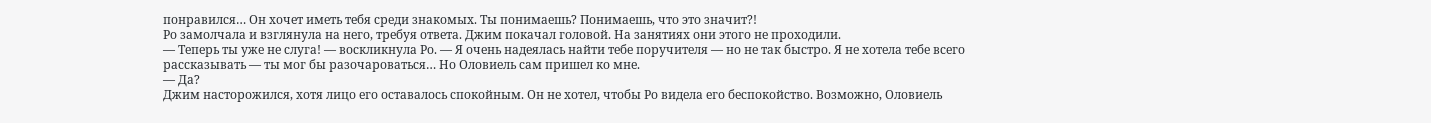понравился… Он хочет иметь тебя среди знакомых. Ты понимаешь? Понимаешь, что это значит?!
Ро замолчала и взглянула на него, требуя ответа. Джим покачал головой. На занятиях они этого не проходили.
— Теперь ты уже не слуга! — воскликнула Ро. — Я очень надеялась найти тебе поручителя — но не так быстро. Я не хотела тебе всего рассказывать — ты мог бы разочароваться… Но Оловиель сам пришел ко мне.
— Да?
Джим насторожился, хотя лицо его оставалось спокойным. Он не хотел, чтобы Ро видела его беспокойство. Возможно, Оловиель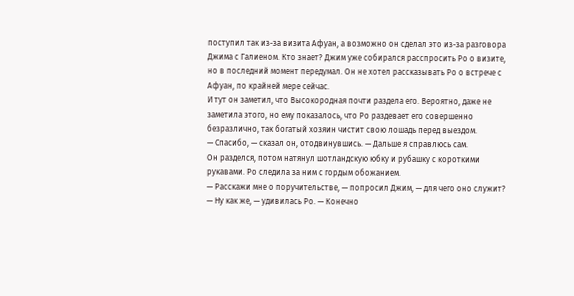поступил так из-за визита Афуан, а возможно он сделал это из-за разговора Джима с Галиеном. Кто знает? Джим уже собирался расспросить Ро о визите, но в последний момент передумал. Он не хотел рассказывать Ро о встрече с Афуан, по крайней мере сейчас.
И тут он заметил, что Высокородная почти раздела его. Вероятно, даже не заметила этого, но ему показалось, что Ро раздевает его совершенно безразлично, так богатый хозяин чистит свою лошадь перед выездом.
— Спасибо, — сказал он, отодвинувшись. — Дальше я справлюсь сам.
Он разделся, потом натянул шотландскую юбку и рубашку с короткими рукавами. Ро следила за ним с гордым обожанием.
— Расскажи мне о поручительстве, — попросил Джим, — для чего оно служит?
— Ну как же, — удивилась Ро. — Конечно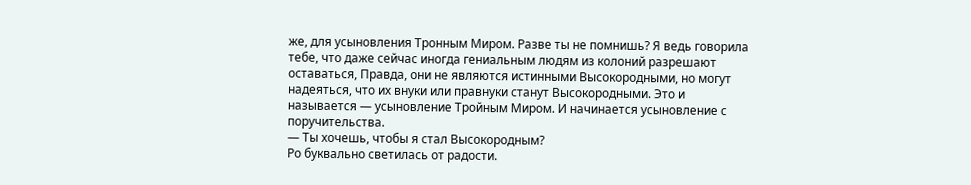же, для усыновления Тронным Миром. Разве ты не помнишь? Я ведь говорила тебе, что даже сейчас иногда гениальным людям из колоний разрешают оставаться, Правда, они не являются истинными Высокородными, но могут надеяться, что их внуки или правнуки станут Высокородными. Это и называется — усыновление Тройным Миром. И начинается усыновление с поручительства.
— Ты хочешь, чтобы я стал Высокородным?
Ро буквально светилась от радости.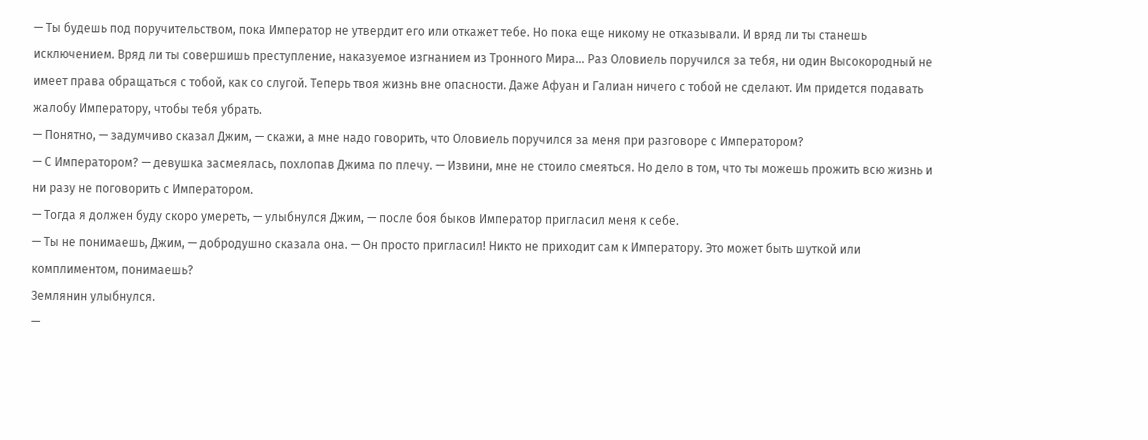— Ты будешь под поручительством, пока Император не утвердит его или откажет тебе. Но пока еще никому не отказывали. И вряд ли ты станешь исключением. Вряд ли ты совершишь преступление, наказуемое изгнанием из Тронного Мира… Раз Оловиель поручился за тебя, ни один Высокородный не имеет права обращаться с тобой, как со слугой. Теперь твоя жизнь вне опасности. Даже Афуан и Галиан ничего с тобой не сделают. Им придется подавать жалобу Императору, чтобы тебя убрать.
— Понятно, — задумчиво сказал Джим, — скажи, а мне надо говорить, что Оловиель поручился за меня при разговоре с Императором?
— С Императором? — девушка засмеялась, похлопав Джима по плечу. — Извини, мне не стоило смеяться. Но дело в том, что ты можешь прожить всю жизнь и ни разу не поговорить с Императором.
— Тогда я должен буду скоро умереть, — улыбнулся Джим, — после боя быков Император пригласил меня к себе.
— Ты не понимаешь, Джим, — добродушно сказала она. — Он просто пригласил! Никто не приходит сам к Императору. Это может быть шуткой или комплиментом, понимаешь?
Землянин улыбнулся.
—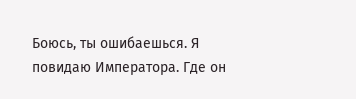Боюсь, ты ошибаешься. Я повидаю Императора. Где он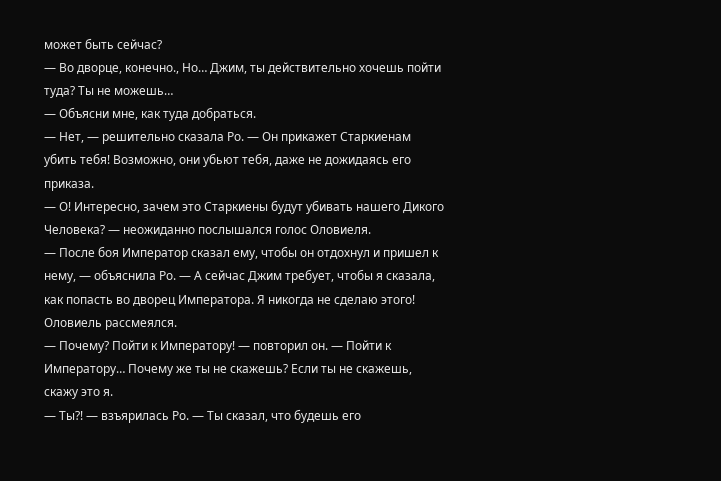может быть сейчас?
— Во дворце, конечно., Но… Джим, ты действительно хочешь пойти туда? Ты не можешь…
— Объясни мне, как туда добраться.
— Нет, — решительно сказала Ро. — Он прикажет Старкиенам убить тебя! Возможно, они убьют тебя, даже не дожидаясь его приказа.
— О! Интересно, зачем это Старкиены будут убивать нашего Дикого Человека? — неожиданно послышался голос Оловиеля.
— После боя Император сказал ему, чтобы он отдохнул и пришел к нему, — объяснила Ро. — А сейчас Джим требует, чтобы я сказала, как попасть во дворец Императора. Я никогда не сделаю этого!
Оловиель рассмеялся.
— Почему? Пойти к Императору! — повторил он. — Пойти к Императору… Почему же ты не скажешь? Если ты не скажешь, скажу это я.
— Ты?! — взъярилась Ро. — Ты сказал, что будешь его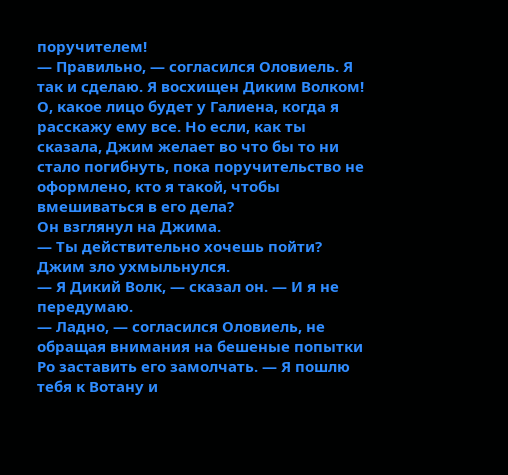поручителем!
— Правильно, — согласился Оловиель. Я так и сделаю. Я восхищен Диким Волком! О, какое лицо будет у Галиена, когда я расскажу ему все. Но если, как ты сказала, Джим желает во что бы то ни стало погибнуть, пока поручительство не оформлено, кто я такой, чтобы вмешиваться в его дела?
Он взглянул на Джима.
— Ты действительно хочешь пойти?
Джим зло ухмыльнулся.
— Я Дикий Волк, — сказал он. — И я не передумаю.
— Ладно, — согласился Оловиель, не обращая внимания на бешеные попытки Ро заставить его замолчать. — Я пошлю тебя к Вотану и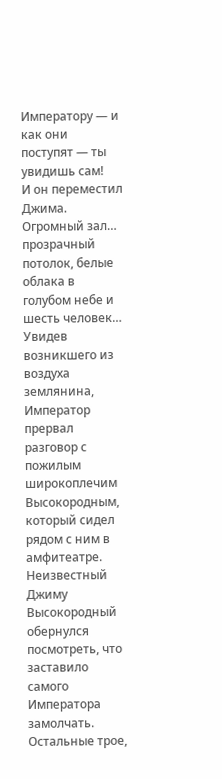Императору — и как они поступят — ты увидишь сам!
И он переместил Джима. Огромный зал… прозрачный потолок, белые облака в голубом небе и шесть человек…
Увидев возникшего из воздуха землянина, Император прервал разговор с пожилым широкоплечим Высокородным, который сидел рядом с ним в амфитеатре. Неизвестный Джиму Высокородный обернулся посмотреть, что заставило самого Императора замолчать. Остальные трое,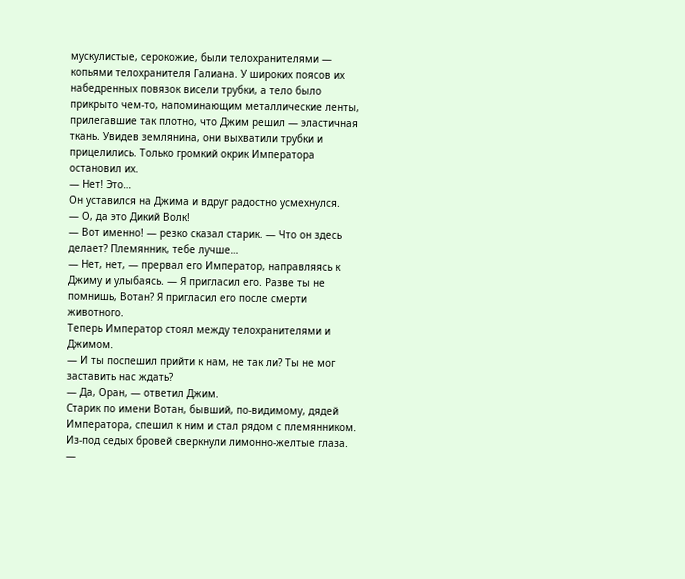мускулистые, серокожие, были телохранителями — копьями телохранителя Галиана. У широких поясов их набедренных повязок висели трубки, а тело было прикрыто чем-то, напоминающим металлические ленты, прилегавшие так плотно, что Джим решил — эластичная ткань. Увидев землянина, они выхватили трубки и прицелились. Только громкий окрик Императора остановил их.
— Нет! Это…
Он уставился на Джима и вдруг радостно усмехнулся.
— О, да это Дикий Волк!
— Вот именно! — резко сказал старик. — Что он здесь делает? Племянник, тебе лучше…
— Нет, нет, — прервал его Император, направляясь к Джиму и улыбаясь. — Я пригласил его. Разве ты не помнишь, Вотан? Я пригласил его после смерти животного.
Теперь Император стоял между телохранителями и Джимом.
— И ты поспешил прийти к нам, не так ли? Ты не мог заставить нас ждать?
— Да, Оран, — ответил Джим.
Старик по имени Вотан, бывший, по-видимому, дядей Императора, спешил к ним и стал рядом с племянником. Из-под седых бровей сверкнули лимонно-желтые глаза.
—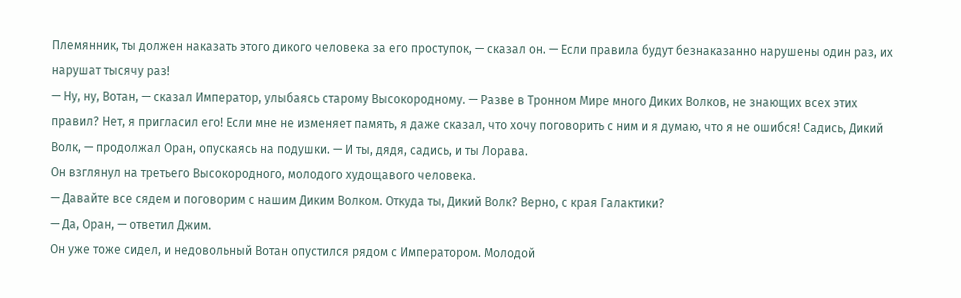Племянник, ты должен наказать этого дикого человека за его проступок, — сказал он. — Если правила будут безнаказанно нарушены один раз, их нарушат тысячу раз!
— Ну, ну, Вотан, — сказал Император, улыбаясь старому Высокородному. — Разве в Тронном Мире много Диких Волков, не знающих всех этих правил? Нет, я пригласил его! Если мне не изменяет память, я даже сказал, что хочу поговорить с ним и я думаю, что я не ошибся! Садись, Дикий Волк, — продолжал Оран, опускаясь на подушки. — И ты, дядя, садись, и ты Лорава.
Он взглянул на третьего Высокородного, молодого худощавого человека.
— Давайте все сядем и поговорим с нашим Диким Волком. Откуда ты, Дикий Волк? Верно, с края Галактики?
— Да, Оран, — ответил Джим.
Он уже тоже сидел, и недовольный Вотан опустился рядом с Императором. Молодой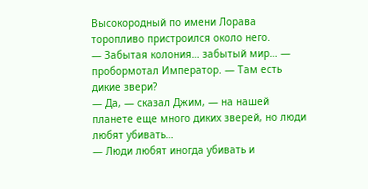Высокородный по имени Лорава торопливо пристроился около него.
— Забытая колония… забытый мир… — пробормотал Император. — Там есть дикие звери?
— Да, — сказал Джим, — на нашей планете еще много диких зверей, но люди любят убивать…
— Люди любят иногда убивать и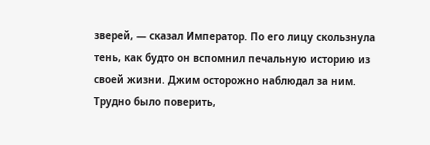зверей, — сказал Император. По его лицу скользнула тень, как будто он вспомнил печальную историю из своей жизни. Джим осторожно наблюдал за ним. Трудно было поверить,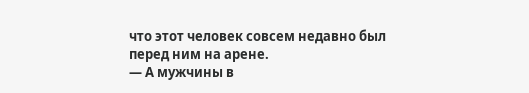что этот человек совсем недавно был перед ним на арене.
— А мужчины в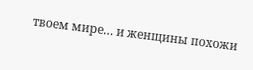твоем мире… и женщины похожи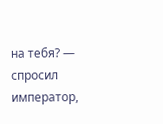на тебя? — спросил император,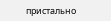пристально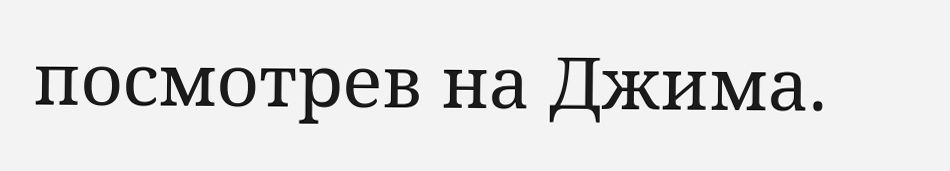посмотрев на Джима.